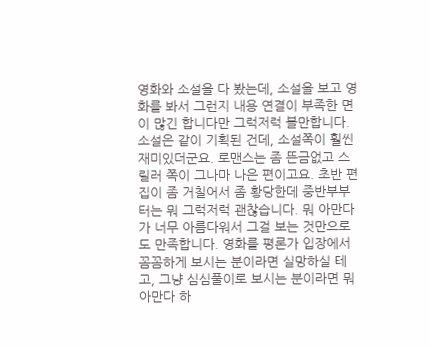영화와 소설을 다 봤는데, 소설을 보고 영화를 봐서 그런지 내용 연결이 부족한 면이 많긴 합니다만 그럭저럭 볼만합니다. 소설은 같이 기획된 건데, 소설쪽이 훨씬 재미있더군요. 로맨스는 좀 뜬금없고 스릴러 쪽이 그나마 나은 편이고요. 초반 편집이 좀 거칠어서 좀 황당한데 중반부부터는 뭐 그럭저럭 괜찮습니다. 뭐 아만다가 너무 아름다워서 그걸 보는 것만으로도 만족합니다. 영화를 평론가 입장에서 꼼꼼하게 보시는 분이라면 실망하실 테고, 그냥 심심풀이로 보시는 분이라면 뭐 아만다 하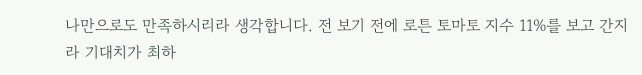나만으로도 만족하시리라 생각합니다. 전 보기 전에 로튼 토마토 지수 11%를 보고 간지라 기대치가 최하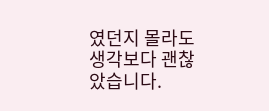였던지 몰라도 생각보다 괜찮았습니다.